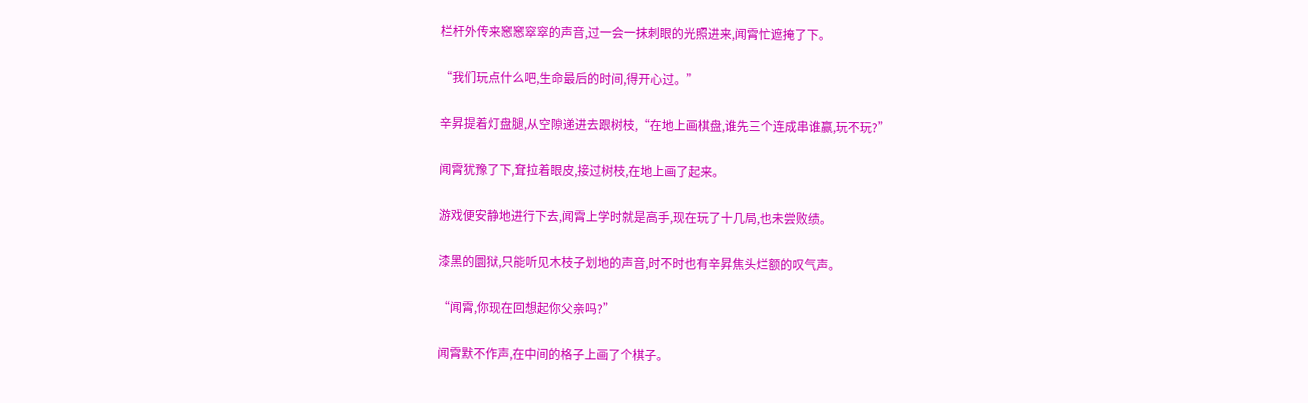栏杆外传来窸窸窣窣的声音,过一会一抹刺眼的光照进来,闻霄忙遮掩了下。

“我们玩点什么吧,生命最后的时间,得开心过。”

辛昇提着灯盘腿,从空隙递进去跟树枝,“在地上画棋盘,谁先三个连成串谁赢,玩不玩?”

闻霄犹豫了下,耷拉着眼皮,接过树枝,在地上画了起来。

游戏便安静地进行下去,闻霄上学时就是高手,现在玩了十几局,也未尝败绩。

漆黑的圜狱,只能听见木枝子划地的声音,时不时也有辛昇焦头烂额的叹气声。

“闻霄,你现在回想起你父亲吗?”

闻霄默不作声,在中间的格子上画了个棋子。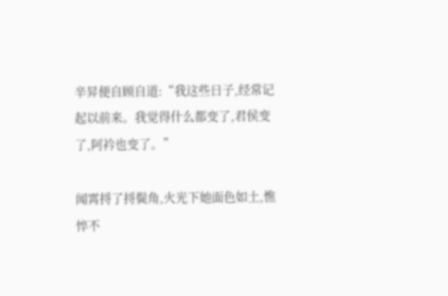辛昇便自顾自道:“我这些日子,经常记起以前来。我觉得什么都变了,君侯变了,阿衿也变了。”

闻霄捋了捋鬓角,火光下她面色如土,憔悴不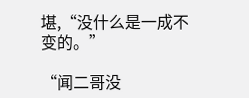堪,“没什么是一成不变的。”

“闻二哥没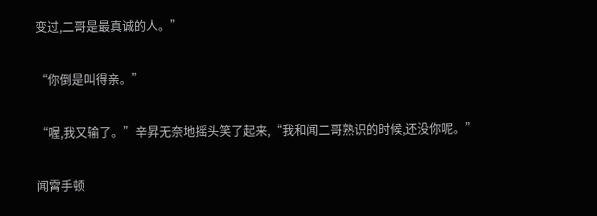变过,二哥是最真诚的人。”

“你倒是叫得亲。”

“喔,我又输了。”辛昇无奈地摇头笑了起来,“我和闻二哥熟识的时候,还没你呢。”

闻霄手顿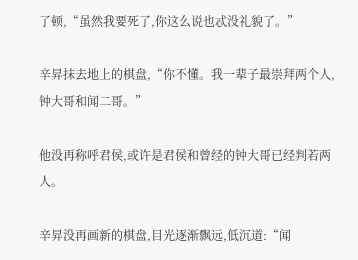了顿,“虽然我要死了,你这么说也忒没礼貌了。”

辛昇抹去地上的棋盘,“你不懂。我一辈子最崇拜两个人,钟大哥和闻二哥。”

他没再称呼君侯,或许是君侯和曾经的钟大哥已经判若两人。

辛昇没再画新的棋盘,目光逐渐飘远,低沉道:“闻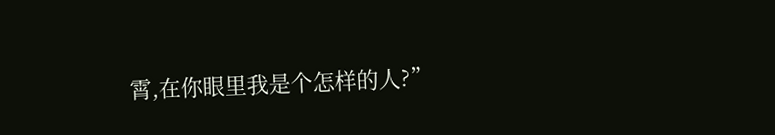霄,在你眼里我是个怎样的人?”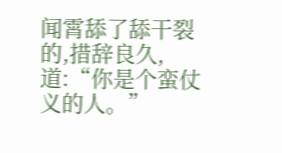闻霄舔了舔干裂的,措辞良久,道:“你是个蛮仗义的人。”